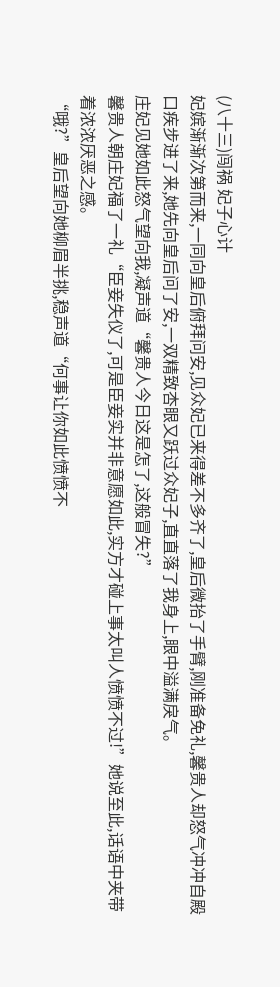(八十三)闯祸 妃子心计
妃嫔渐渐次第而来,一同向皇后俯拜问安,见众妃已来得差不多齐了,皇后微抬了手臂,刚准备免礼,馨贵人却怒气冲冲自殿口疾步进了来,她先向皇后问了安,一双精致杏眼又跃过众妃子,直直落了我身上,眼中溢满戾气。
庄妃见她如此怒气望向我,凝声道“馨贵人今日这是怎了,这般冒失?”
馨贵人朝庄妃福了一礼“臣妾失仪了,可是臣妾实并非意愿如此,实方才碰上事太叫人愤愤不过!”她说至此,话语中夹带着浓浓厌恶之感。
“哦?”皇后望向她柳眉半挑,稳声道“何事让你如此愤愤不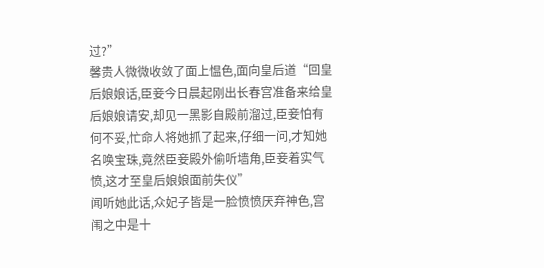过?”
馨贵人微微收敛了面上愠色,面向皇后道“回皇后娘娘话,臣妾今日晨起刚出长春宫准备来给皇后娘娘请安,却见一黑影自殿前溜过,臣妾怕有何不妥,忙命人将她抓了起来,仔细一问,才知她名唤宝珠,竟然臣妾殿外偷听墙角,臣妾着实气愤,这才至皇后娘娘面前失仪”
闻听她此话,众妃子皆是一脸愤愤厌弃神色,宫闱之中是十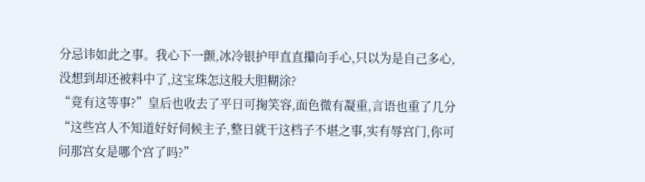分忌讳如此之事。我心下一颤,冰冷银护甲直直攥向手心,只以为是自己多心,没想到却还被料中了,这宝珠怎这般大胆糊涂?
“竟有这等事?”皇后也收去了平日可掬笑容,面色微有凝重,言语也重了几分“这些宫人不知道好好伺候主子,整日就干这档子不堪之事,实有辱宫门,你可问那宫女是哪个宫了吗?”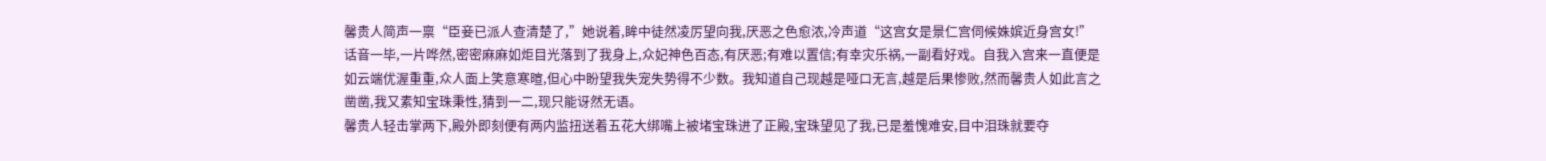馨贵人简声一禀“臣妾已派人查清楚了,”她说着,眸中徒然凌厉望向我,厌恶之色愈浓,冷声道“这宫女是景仁宫伺候姝嫔近身宫女!”
话音一毕,一片哗然,密密麻麻如炬目光落到了我身上,众妃神色百态,有厌恶;有难以置信;有幸灾乐祸,一副看好戏。自我入宫来一直便是如云端优渥重重,众人面上笑意寒暄,但心中盼望我失宠失势得不少数。我知道自己现越是哑口无言,越是后果惨败,然而馨贵人如此言之凿凿,我又素知宝珠秉性,猜到一二,现只能讶然无语。
馨贵人轻击掌两下,殿外即刻便有两内监扭送着五花大绑嘴上被堵宝珠进了正殿,宝珠望见了我,已是羞愧难安,目中泪珠就要夺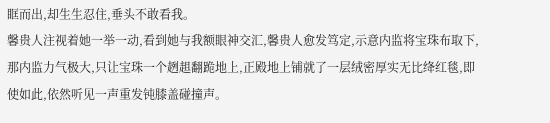眶而出,却生生忍住,垂头不敢看我。
馨贵人注视着她一举一动,看到她与我额眼神交汇,馨贵人愈发笃定,示意内监将宝珠布取下,那内监力气极大,只让宝珠一个趔趄翻跪地上,正殿地上铺就了一层绒密厚实无比绛红毯,即使如此,依然听见一声重发钝膝盖碰撞声。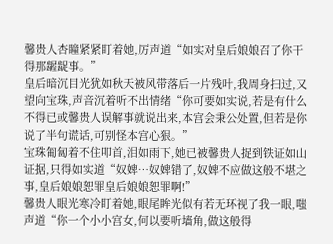馨贵人杏瞳紧紧盯着她,厉声道“如实对皇后娘娘召了你干得那龌龊事。”
皇后暗沉目光犹如秋天被风带落后一片残叶,我周身扫过,又望向宝珠,声音沉着听不出情绪“你可要如实说,若是有什么不得已或馨贵人误解事就说出来,本宫会秉公处置,但若是你说了半句谎话,可别怪本宫心狠。”
宝珠匍匐着不住叩首,泪如雨下,她已被馨贵人捉到铁证如山证据,只得如实道“奴婢…奴婢错了,奴婢不应做这般不堪之事,皇后娘娘恕罪皇后娘娘恕罪啊!”
馨贵人眼光寒冷盯着她,眼尾眸光似有若无环视了我一眼,嗤声道“你一个小小宫女,何以要听墙角,做这般得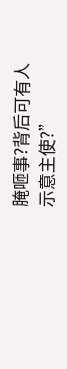腌咂事?背后可有人示意主使?”